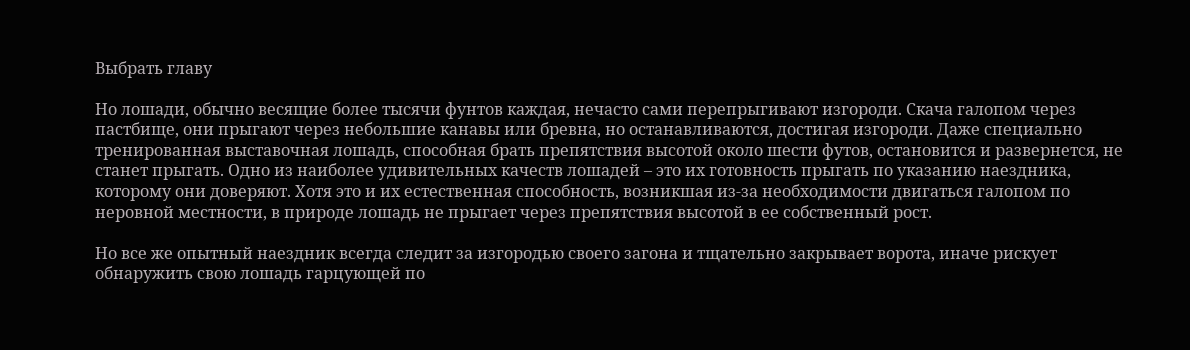Выбрать главу

Но лошади, обычно весящие более тысячи фунтов каждая, нечасто сами перепрыгивают изгороди. Скача галопом через пастбище, они прыгают через небольшие канавы или бревна, но останавливаются, достигая изгороди. Даже специально тренированная выставочная лошадь, способная брать препятствия высотой около шести футов, остановится и развернется, не станет прыгать. Одно из наиболее удивительных качеств лошадей – это их готовность прыгать по указанию наездника, которому они доверяют. Хотя это и их естественная способность, возникшая из-за необходимости двигаться галопом по неровной местности, в природе лошадь не прыгает через препятствия высотой в ее собственный рост.

Но все же опытный наездник всегда следит за изгородью своего загона и тщательно закрывает ворота, иначе рискует обнаружить свою лошадь гарцующей по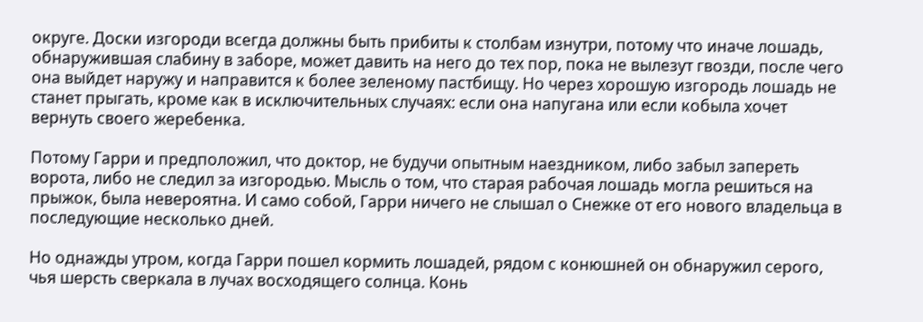округе. Доски изгороди всегда должны быть прибиты к столбам изнутри, потому что иначе лошадь, обнаружившая слабину в заборе, может давить на него до тех пор, пока не вылезут гвозди, после чего она выйдет наружу и направится к более зеленому пастбищу. Но через хорошую изгородь лошадь не станет прыгать, кроме как в исключительных случаях: если она напугана или если кобыла хочет вернуть своего жеребенка.

Потому Гарри и предположил, что доктор, не будучи опытным наездником, либо забыл запереть ворота, либо не следил за изгородью. Мысль о том, что старая рабочая лошадь могла решиться на прыжок, была невероятна. И само собой, Гарри ничего не слышал о Снежке от его нового владельца в последующие несколько дней.

Но однажды утром, когда Гарри пошел кормить лошадей, рядом с конюшней он обнаружил серого, чья шерсть сверкала в лучах восходящего солнца. Конь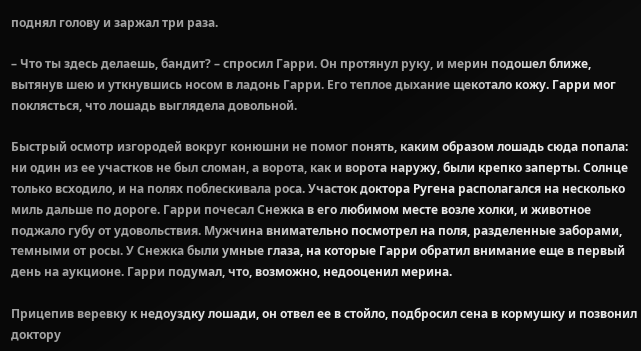поднял голову и заржал три раза.

– Что ты здесь делаешь, бандит? – спросил Гарри. Он протянул руку, и мерин подошел ближе, вытянув шею и уткнувшись носом в ладонь Гарри. Его теплое дыхание щекотало кожу. Гарри мог поклясться, что лошадь выглядела довольной.

Быстрый осмотр изгородей вокруг конюшни не помог понять, каким образом лошадь сюда попала: ни один из ее участков не был сломан, а ворота, как и ворота наружу, были крепко заперты. Солнце только всходило, и на полях поблескивала роса. Участок доктора Ругена располагался на несколько миль дальше по дороге. Гарри почесал Снежка в его любимом месте возле холки, и животное поджало губу от удовольствия. Мужчина внимательно посмотрел на поля, разделенные заборами, темными от росы. У Снежка были умные глаза, на которые Гарри обратил внимание еще в первый день на аукционе. Гарри подумал, что, возможно, недооценил мерина.

Прицепив веревку к недоуздку лошади, он отвел ее в стойло, подбросил сена в кормушку и позвонил доктору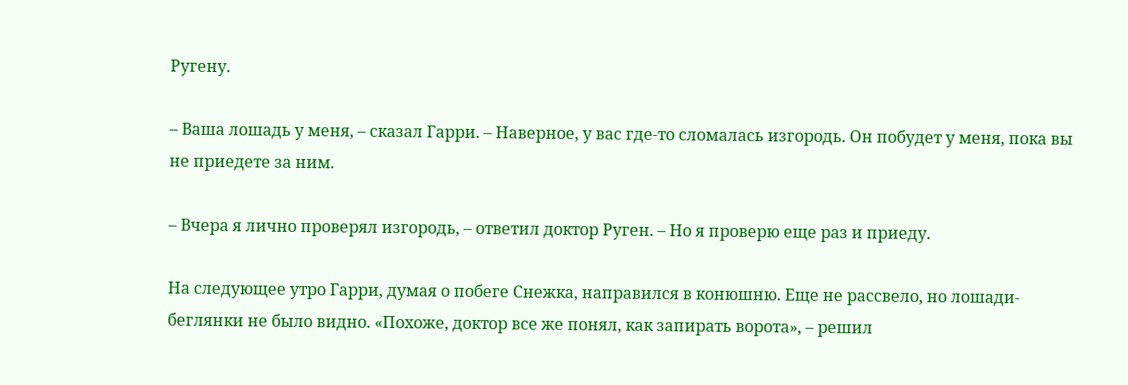Ругену.

– Ваша лошадь у меня, – сказал Гарри. – Наверное, у вас где-то сломалась изгородь. Он побудет у меня, пока вы не приедете за ним.

– Вчера я лично проверял изгородь, – ответил доктор Руген. – Но я проверю еще раз и приеду.

На следующее утро Гарри, думая о побеге Снежка, направился в конюшню. Еще не рассвело, но лошади-беглянки не было видно. «Похоже, доктор все же понял, как запирать ворота», – решил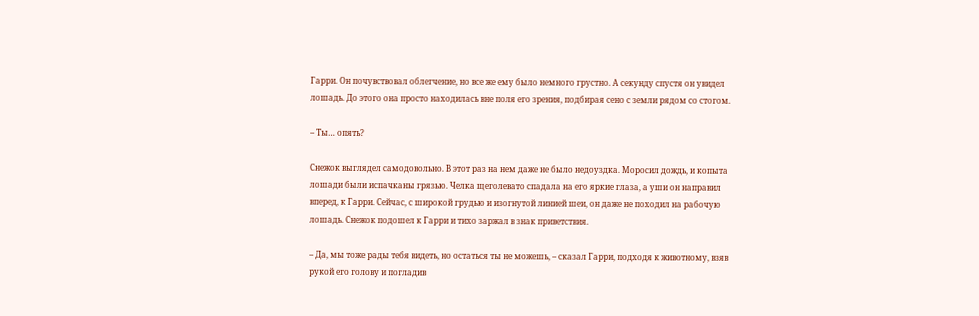Гарри. Он почувствовал облегчение, но все же ему было немного грустно. А секунду спустя он увидел лошадь. До этого она просто находилась вне поля его зрения, подбирая сено с земли рядом со стогом.

– Ты… опять?

Снежок выглядел самодовольно. В этот раз на нем даже не было недоуздка. Моросил дождь, и копыта лошади были испачканы грязью. Челка щеголевато спадала на его яркие глаза, а уши он направил вперед, к Гарри. Сейчас, с широкой грудью и изогнутой линией шеи, он даже не походил на рабочую лошадь. Снежок подошел к Гарри и тихо заржал в знак приветствия.

– Да, мы тоже рады тебя видеть, но остаться ты не можешь, – сказал Гарри, подходя к животному, взяв рукой его голову и погладив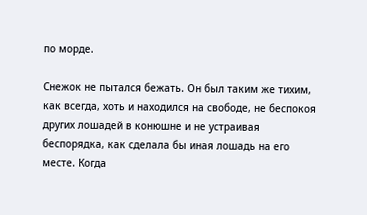по морде.

Снежок не пытался бежать. Он был таким же тихим, как всегда, хоть и находился на свободе, не беспокоя других лошадей в конюшне и не устраивая беспорядка, как сделала бы иная лошадь на его месте. Когда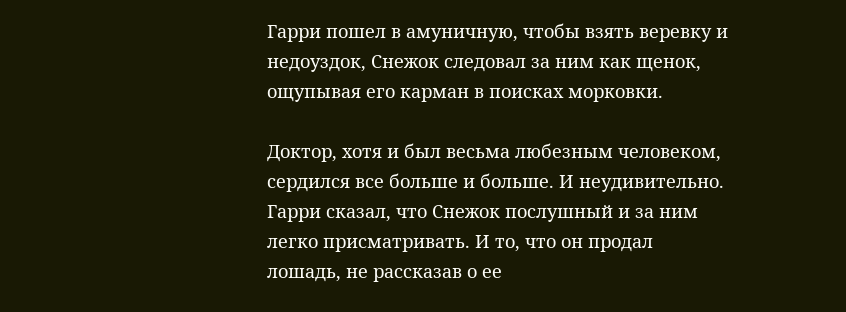Гарри пошел в амуничную, чтобы взять веревку и недоуздок, Снежок следовал за ним как щенок, ощупывая его карман в поисках морковки.

Доктор, хотя и был весьма любезным человеком, сердился все больше и больше. И неудивительно. Гарри сказал, что Снежок послушный и за ним легко присматривать. И то, что он продал лошадь, не рассказав о ее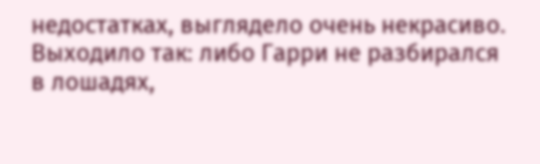недостатках, выглядело очень некрасиво. Выходило так: либо Гарри не разбирался в лошадях,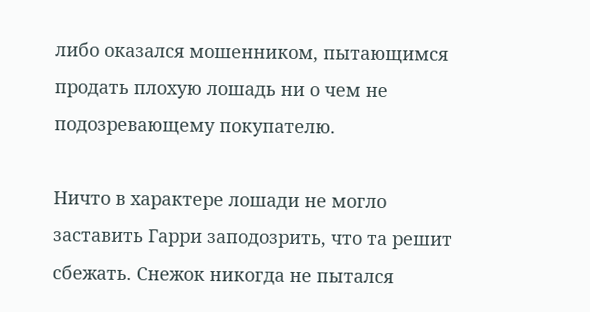либо оказался мошенником, пытающимся продать плохую лошадь ни о чем не подозревающему покупателю.

Ничто в характере лошади не могло заставить Гарри заподозрить, что та решит сбежать. Снежок никогда не пытался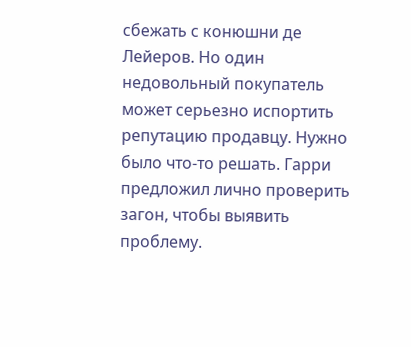сбежать с конюшни де Лейеров. Но один недовольный покупатель может серьезно испортить репутацию продавцу. Нужно было что-то решать. Гарри предложил лично проверить загон, чтобы выявить проблему.